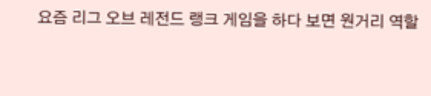요즘 리그 오브 레전드 랭크 게임을 하다 보면 원거리 역할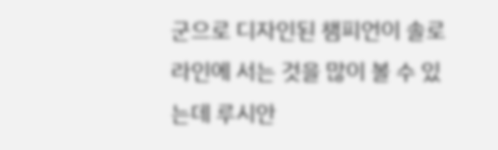군으로 디자인된 챔피언이 솔로 라인에 서는 것을 많이 볼 수 있는데 루시안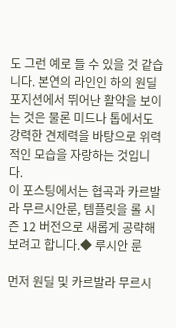도 그런 예로 들 수 있을 것 같습니다. 본연의 라인인 하의 원딜 포지션에서 뛰어난 활약을 보이는 것은 물론 미드나 톱에서도 강력한 견제력을 바탕으로 위력적인 모습을 자랑하는 것입니다.
이 포스팅에서는 협곡과 카르발라 무르시안룬, 템플릿을 롤 시즌 12 버전으로 새롭게 공략해 보려고 합니다.◆ 루시안 룬

먼저 원딜 및 카르발라 무르시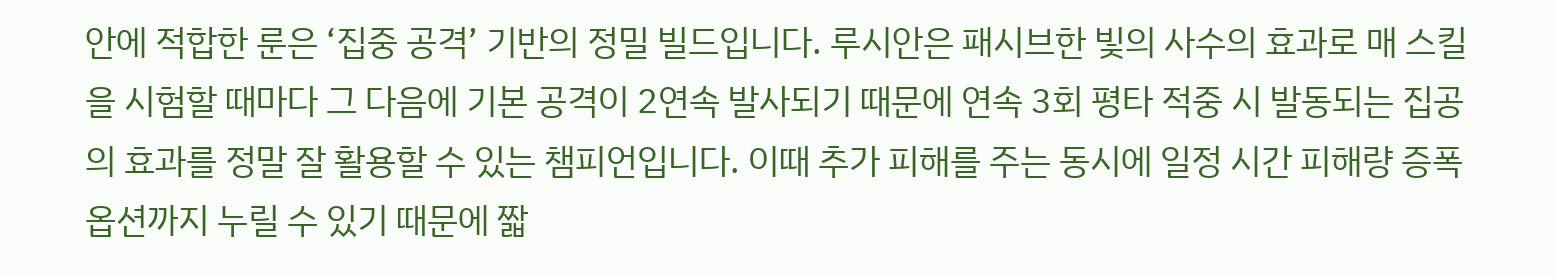안에 적합한 룬은 ‘집중 공격’ 기반의 정밀 빌드입니다. 루시안은 패시브한 빛의 사수의 효과로 매 스킬을 시험할 때마다 그 다음에 기본 공격이 2연속 발사되기 때문에 연속 3회 평타 적중 시 발동되는 집공의 효과를 정말 잘 활용할 수 있는 챔피언입니다. 이때 추가 피해를 주는 동시에 일정 시간 피해량 증폭 옵션까지 누릴 수 있기 때문에 짧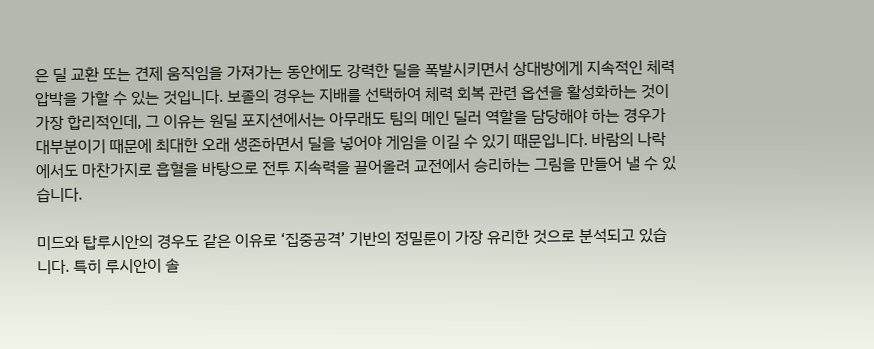은 딜 교환 또는 견제 움직임을 가져가는 동안에도 강력한 딜을 폭발시키면서 상대방에게 지속적인 체력 압박을 가할 수 있는 것입니다. 보졸의 경우는 지배를 선택하여 체력 회복 관련 옵션을 활성화하는 것이 가장 합리적인데, 그 이유는 원딜 포지션에서는 아무래도 팀의 메인 딜러 역할을 담당해야 하는 경우가 대부분이기 때문에 최대한 오래 생존하면서 딜을 넣어야 게임을 이길 수 있기 때문입니다. 바람의 나락에서도 마찬가지로 흡혈을 바탕으로 전투 지속력을 끌어올려 교전에서 승리하는 그림을 만들어 낼 수 있습니다.

미드와 탑루시안의 경우도 같은 이유로 ‘집중공격’ 기반의 정밀룬이 가장 유리한 것으로 분석되고 있습니다. 특히 루시안이 솔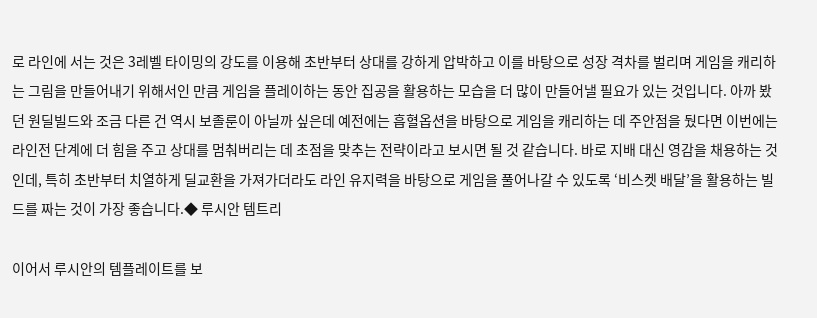로 라인에 서는 것은 3레벨 타이밍의 강도를 이용해 초반부터 상대를 강하게 압박하고 이를 바탕으로 성장 격차를 벌리며 게임을 캐리하는 그림을 만들어내기 위해서인 만큼 게임을 플레이하는 동안 집공을 활용하는 모습을 더 많이 만들어낼 필요가 있는 것입니다. 아까 봤던 원딜빌드와 조금 다른 건 역시 보졸룬이 아닐까 싶은데 예전에는 흡혈옵션을 바탕으로 게임을 캐리하는 데 주안점을 뒀다면 이번에는 라인전 단계에 더 힘을 주고 상대를 멈춰버리는 데 초점을 맞추는 전략이라고 보시면 될 것 같습니다. 바로 지배 대신 영감을 채용하는 것인데, 특히 초반부터 치열하게 딜교환을 가져가더라도 라인 유지력을 바탕으로 게임을 풀어나갈 수 있도록 ‘비스켓 배달’을 활용하는 빌드를 짜는 것이 가장 좋습니다.◆ 루시안 템트리

이어서 루시안의 템플레이트를 보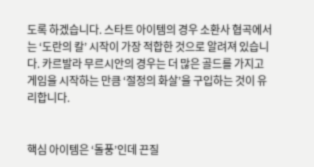도록 하겠습니다. 스타트 아이템의 경우 소환사 협곡에서는 ‘도란의 칼’ 시작이 가장 적합한 것으로 알려져 있습니다. 카르발라 무르시안의 경우는 더 많은 골드를 가지고 게임을 시작하는 만큼 ‘절정의 화살’을 구입하는 것이 유리합니다.


핵심 아이템은 ‘돌풍’인데 끈질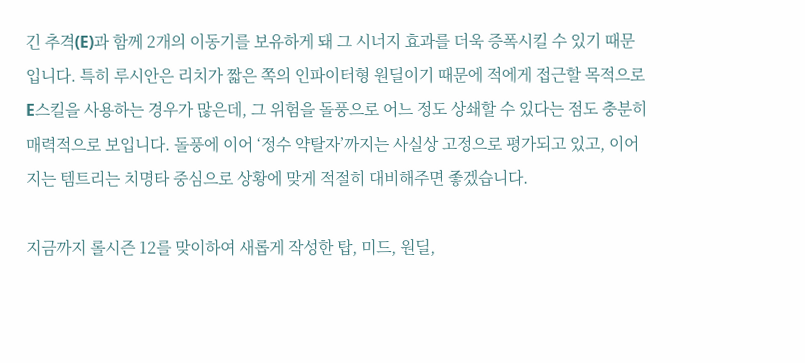긴 추격(E)과 함께 2개의 이동기를 보유하게 돼 그 시너지 효과를 더욱 증폭시킬 수 있기 때문입니다. 특히 루시안은 리치가 짧은 쪽의 인파이터형 원딜이기 때문에 적에게 접근할 목적으로 E스킬을 사용하는 경우가 많은데, 그 위험을 돌풍으로 어느 정도 상쇄할 수 있다는 점도 충분히 매력적으로 보입니다. 돌풍에 이어 ‘정수 약탈자’까지는 사실상 고정으로 평가되고 있고, 이어지는 템트리는 치명타 중심으로 상황에 맞게 적절히 대비해주면 좋겠습니다.

지금까지 롤시즌 12를 맞이하여 새롭게 작성한 탑, 미드, 원딜,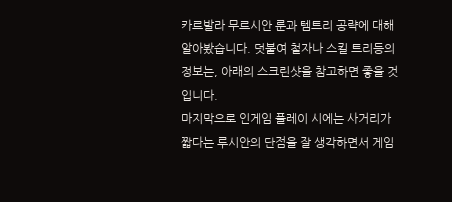카르발라 무르시안 룬과 템트리 공략에 대해 알아봤습니다. 덧붙여 철자나 스킬 트리등의 정보는, 아래의 스크린샷을 참고하면 좋을 것입니다.
마지막으로 인게임 플레이 시에는 사거리가 짧다는 루시안의 단점을 잘 생각하면서 게임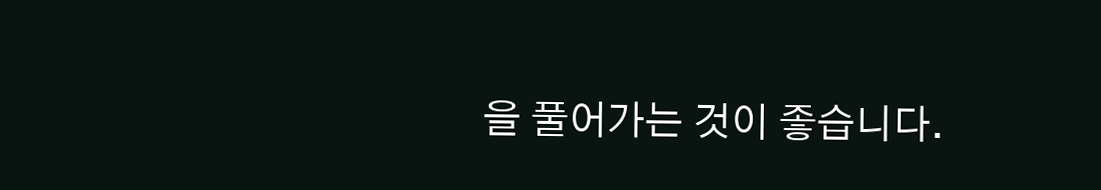을 풀어가는 것이 좋습니다.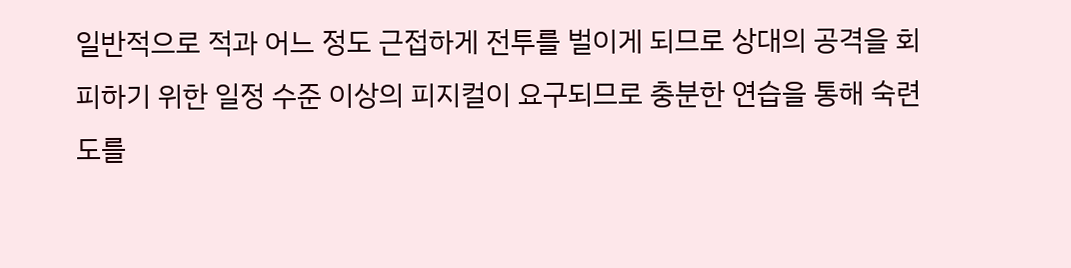일반적으로 적과 어느 정도 근접하게 전투를 벌이게 되므로 상대의 공격을 회피하기 위한 일정 수준 이상의 피지컬이 요구되므로 충분한 연습을 통해 숙련도를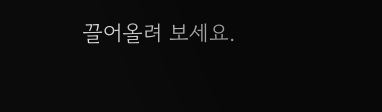끌어올려 보세요.